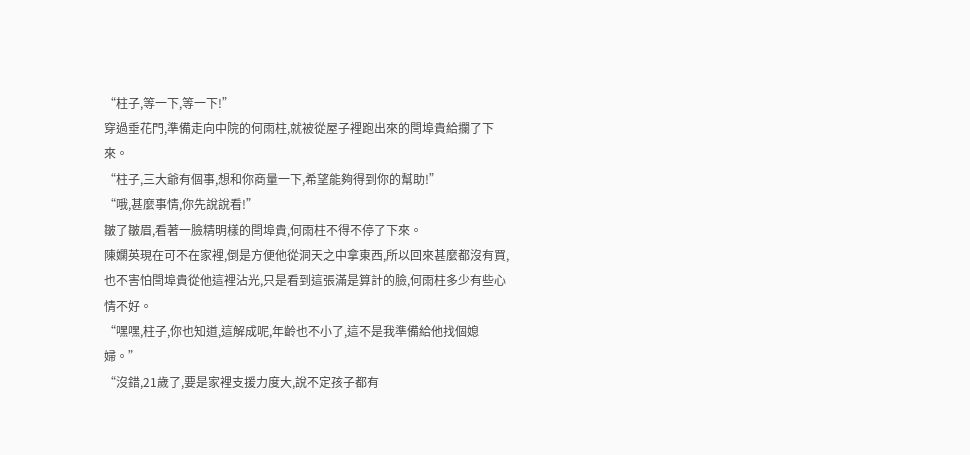“柱子,等一下,等一下!”
穿過垂花門,準備走向中院的何雨柱,就被從屋子裡跑出來的閆埠貴給攔了下來。
“柱子,三大爺有個事,想和你商量一下,希望能夠得到你的幫助!”
“哦,甚麼事情,你先說說看!”
皺了皺眉,看著一臉精明樣的閆埠貴,何雨柱不得不停了下來。
陳嫻英現在可不在家裡,倒是方便他從洞天之中拿東西,所以回來甚麼都沒有買,也不害怕閆埠貴從他這裡沾光,只是看到這張滿是算計的臉,何雨柱多少有些心情不好。
“嘿嘿,柱子,你也知道,這解成呢,年齡也不小了,這不是我準備給他找個媳婦。”
“沒錯,21歲了,要是家裡支援力度大,說不定孩子都有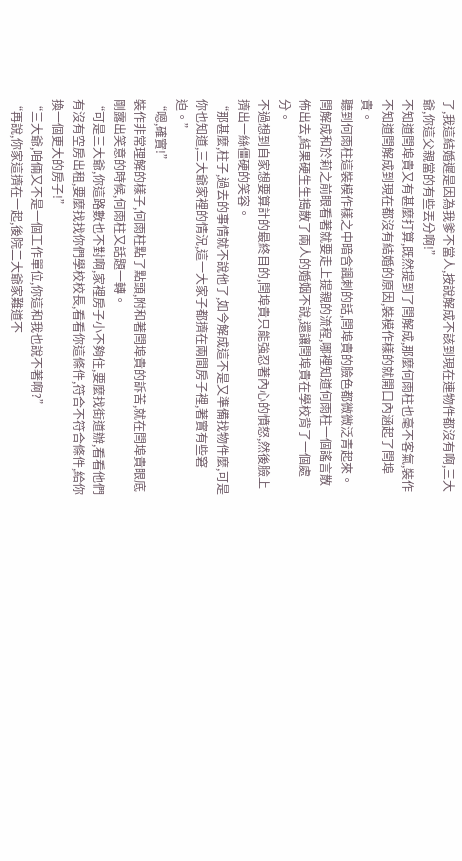了,我這結婚遲是因為我爹不當人,按說解成不該到現在連物件都沒有啊,三大爺,你這父親當的有些丟分啊!”
不知道閆埠貴又有甚麼打算,既然提到了閆解成,那麼何雨柱也毫不客氣,裝作不知道閆解成到現在都沒有結婚的原因,裝模作樣的就開口內涵起了閆埠貴。
聽到何雨柱這裝模作樣之中暗含諷刺的話,閆埠貴的臉色都微微泛青起來。
閆解成和於莉之前眼看著就要走上提親的流程,哪裡知道何雨柱一個謠言散佈出去,結果硬生生搗散了兩人的婚姻不說,還讓閆埠貴在學校背了一個處分。
不過想到自家想要算計的最終目的,閆埠貴只能強忍著內心的憤怒,然後臉上擠出一絲僵硬的笑容。
“那甚麼,柱子,過去的事情就不說他了,如今解成這不是又準備找物件麼,可是你也知道,三大爺家裡的情況,這一大家子都擠在兩間房子裡,著實有些窘迫。”
“嗯,確實!”
裝作非常理解的樣子,何雨柱點了點頭,附和著閆埠貴的訴苦,就在閆埠貴眼底剛露出笑意的時候,何雨柱又話題一轉。
“可是三大爺,你這路數也不對啊,家裡房子小不夠住,要麼找街道辦,看看他們有沒有空房出租,要麼找找你們學校校長,看看你這條件,符合不符合條件,給你換一個更大的房子!”
“三大爺,咱倆又不是一個工作單位,你這和我也說不著啊?”
“再說,你家這擠在一起,後院二大爺家難道不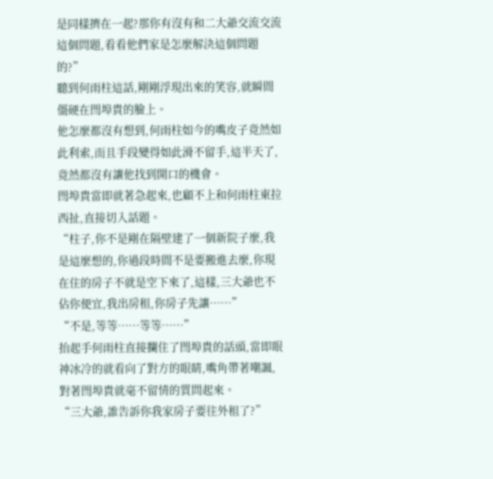是同樣擠在一起?那你有沒有和二大爺交流交流這個問題,看看他們家是怎麼解決這個問題的?”
聽到何雨柱這話,剛剛浮現出來的笑容,就瞬間僵硬在閆埠貴的臉上。
他怎麼都沒有想到,何雨柱如今的嘴皮子竟然如此利索,而且手段變得如此滑不留手,這半天了,竟然都沒有讓他找到開口的機會。
閆埠貴當即就著急起來,也顧不上和何雨柱東拉西扯,直接切入話題。
“柱子,你不是剛在隔壁建了一個新院子麼,我是這麼想的,你過段時間不是要搬進去麼,你現在住的房子不就是空下來了,這樣,三大爺也不佔你便宜,我出房租,你房子先讓……”
“不是,等等……等等……”
抬起手何雨柱直接攔住了閆埠貴的話頭,當即眼神冰冷的就看向了對方的眼睛,嘴角帶著嘲諷,對著閆埠貴就毫不留情的質問起來。
“三大爺,誰告訴你我家房子要往外租了?”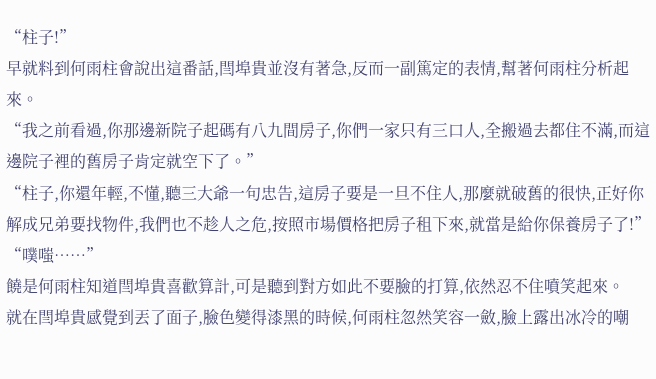“柱子!”
早就料到何雨柱會說出這番話,閆埠貴並沒有著急,反而一副篤定的表情,幫著何雨柱分析起來。
“我之前看過,你那邊新院子起碼有八九間房子,你們一家只有三口人,全搬過去都住不滿,而這邊院子裡的舊房子肯定就空下了。”
“柱子,你還年輕,不懂,聽三大爺一句忠告,這房子要是一旦不住人,那麼就破舊的很快,正好你解成兄弟要找物件,我們也不趁人之危,按照市場價格把房子租下來,就當是給你保養房子了!”
“噗嗤……”
饒是何雨柱知道閆埠貴喜歡算計,可是聽到對方如此不要臉的打算,依然忍不住噴笑起來。
就在閆埠貴感覺到丟了面子,臉色變得漆黑的時候,何雨柱忽然笑容一斂,臉上露出冰冷的嘲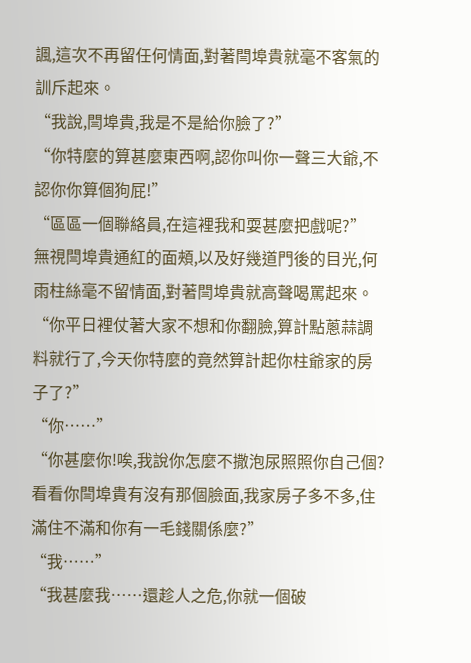諷,這次不再留任何情面,對著閆埠貴就毫不客氣的訓斥起來。
“我說,閆埠貴,我是不是給你臉了?”
“你特麼的算甚麼東西啊,認你叫你一聲三大爺,不認你你算個狗屁!”
“區區一個聯絡員,在這裡我和耍甚麼把戲呢?”
無視閆埠貴通紅的面頰,以及好幾道門後的目光,何雨柱絲毫不留情面,對著閆埠貴就高聲喝罵起來。
“你平日裡仗著大家不想和你翻臉,算計點蔥蒜調料就行了,今天你特麼的竟然算計起你柱爺家的房子了?”
“你……”
“你甚麼你!唉,我說你怎麼不撒泡尿照照你自己個?看看你閆埠貴有沒有那個臉面,我家房子多不多,住滿住不滿和你有一毛錢關係麼?”
“我……”
“我甚麼我……還趁人之危,你就一個破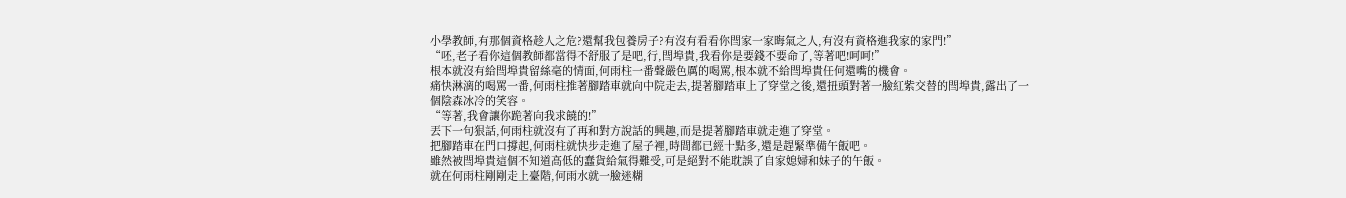小學教師,有那個資格趁人之危?還幫我包養房子?有沒有看看你閆家一家晦氣之人,有沒有資格進我家的家門!”
“呸,老子看你這個教師都當得不舒服了是吧,行,閆埠貴,我看你是要錢不要命了,等著吧!呵呵!”
根本就沒有給閆埠貴留絲毫的情面,何雨柱一番聲嚴色厲的喝罵,根本就不給閆埠貴任何還嘴的機會。
痛快淋漓的喝罵一番,何雨柱推著腳踏車就向中院走去,提著腳踏車上了穿堂之後,還扭頭對著一臉紅紫交替的閆埠貴,露出了一個陰森冰冷的笑容。
“等著,我會讓你跪著向我求饒的!”
丟下一句狠話,何雨柱就沒有了再和對方說話的興趣,而是提著腳踏車就走進了穿堂。
把腳踏車在門口撐起,何雨柱就快步走進了屋子裡,時間都已經十點多,還是趕緊準備午飯吧。
雖然被閆埠貴這個不知道高低的蠢貨給氣得難受,可是絕對不能耽誤了自家媳婦和妹子的午飯。
就在何雨柱剛剛走上臺階,何雨水就一臉迷糊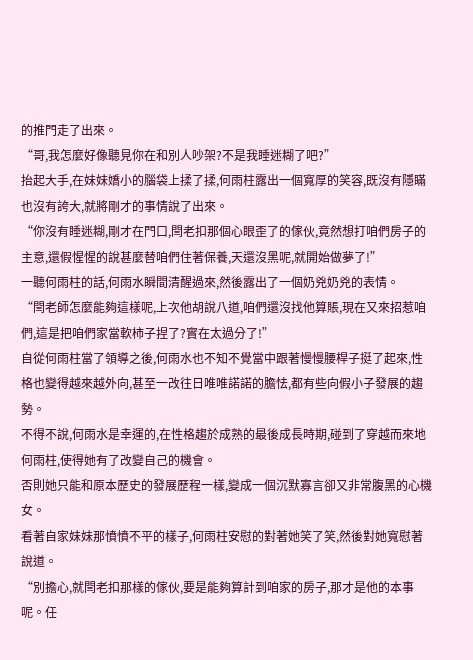的推門走了出來。
“哥,我怎麼好像聽見你在和別人吵架?不是我睡迷糊了吧?”
抬起大手,在妹妹嬌小的腦袋上揉了揉,何雨柱露出一個寬厚的笑容,既沒有隱瞞也沒有誇大,就將剛才的事情說了出來。
“你沒有睡迷糊,剛才在門口,閆老扣那個心眼歪了的傢伙,竟然想打咱們房子的主意,還假惺惺的說甚麼替咱們住著保養,天還沒黑呢,就開始做夢了!”
一聽何雨柱的話,何雨水瞬間清醒過來,然後露出了一個奶兇奶兇的表情。
“閆老師怎麼能夠這樣呢,上次他胡說八道,咱們還沒找他算賬,現在又來招惹咱們,這是把咱們家當軟柿子捏了?實在太過分了!”
自從何雨柱當了領導之後,何雨水也不知不覺當中跟著慢慢腰桿子挺了起來,性格也變得越來越外向,甚至一改往日唯唯諾諾的膽怯,都有些向假小子發展的趨勢。
不得不說,何雨水是幸運的,在性格趨於成熟的最後成長時期,碰到了穿越而來地何雨柱,使得她有了改變自己的機會。
否則她只能和原本歷史的發展歷程一樣,變成一個沉默寡言卻又非常腹黑的心機女。
看著自家妹妹那憤憤不平的樣子,何雨柱安慰的對著她笑了笑,然後對她寬慰著說道。
“別擔心,就閆老扣那樣的傢伙,要是能夠算計到咱家的房子,那才是他的本事呢。任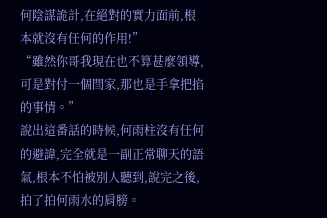何陰謀詭計,在絕對的實力面前,根本就沒有任何的作用!”
“雖然你哥我現在也不算甚麼領導,可是對付一個閆家,那也是手拿把掐的事情。”
說出這番話的時候,何雨柱沒有任何的避諱,完全就是一副正常聊天的語氣,根本不怕被別人聽到,說完之後,拍了拍何雨水的肩膀。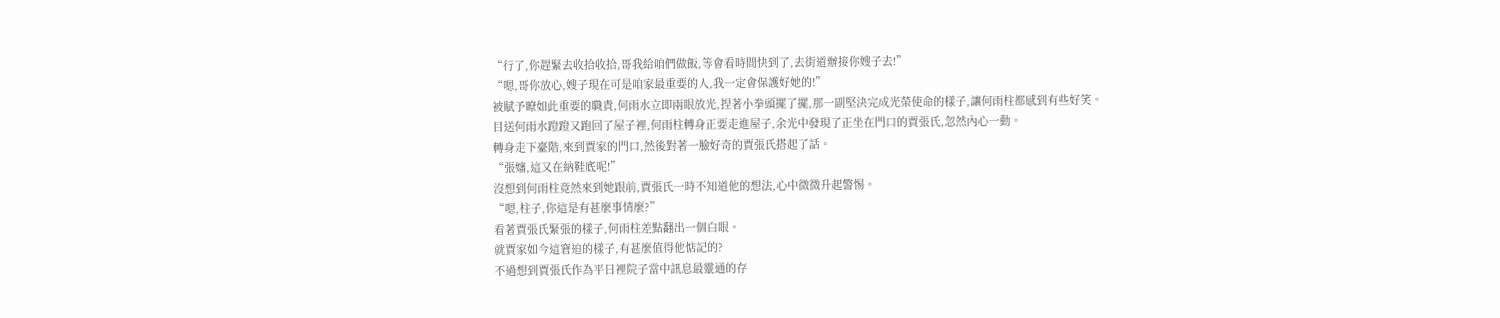“行了,你趕緊去收拾收拾,哥我給咱們做飯,等會看時間快到了,去街道辦接你嫂子去!”
“嗯,哥你放心,嫂子現在可是咱家最重要的人,我一定會保護好她的!”
被賦予瞭如此重要的職責,何雨水立即兩眼放光,捏著小拳頭擺了擺,那一副堅決完成光榮使命的樣子,讓何雨柱都感到有些好笑。
目送何雨水蹬蹬又跑回了屋子裡,何雨柱轉身正要走進屋子,余光中發現了正坐在門口的賈張氏,忽然內心一動。
轉身走下臺階,來到賈家的門口,然後對著一臉好奇的賈張氏搭起了話。
“張嬸,這又在納鞋底呢!”
沒想到何雨柱竟然來到她跟前,賈張氏一時不知道他的想法,心中微微升起警惕。
“嗯,柱子,你這是有甚麼事情麼?”
看著賈張氏緊張的樣子,何雨柱差點翻出一個白眼。
就賈家如今這窘迫的樣子,有甚麼值得他惦記的?
不過想到賈張氏作為平日裡院子當中訊息最靈通的存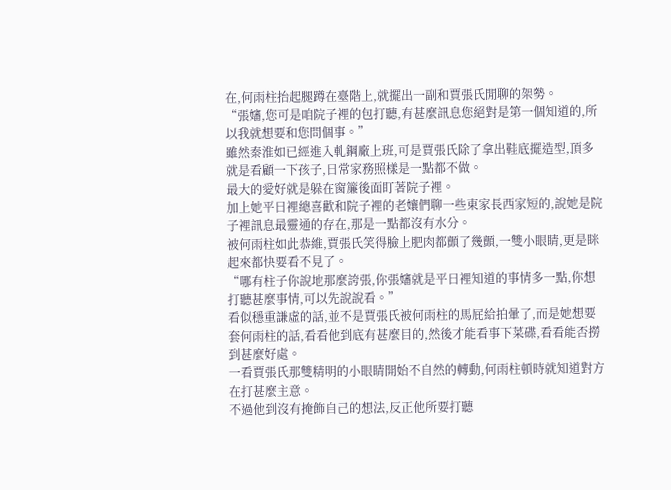在,何雨柱抬起腿蹲在臺階上,就擺出一副和賈張氏閒聊的架勢。
“張嬸,您可是咱院子裡的包打聽,有甚麼訊息您絕對是第一個知道的,所以我就想要和您問個事。”
雖然秦淮如已經進入軋鋼廠上班,可是賈張氏除了拿出鞋底擺造型,頂多就是看顧一下孩子,日常家務照樣是一點都不做。
最大的愛好就是躲在窗簾後面盯著院子裡。
加上她平日裡總喜歡和院子裡的老孃們聊一些東家長西家短的,說她是院子裡訊息最靈通的存在,那是一點都沒有水分。
被何雨柱如此恭維,賈張氏笑得臉上肥肉都顫了幾顫,一雙小眼睛,更是眯起來都快要看不見了。
“哪有柱子你說地那麼誇張,你張嬸就是平日裡知道的事情多一點,你想打聽甚麼事情,可以先說說看。”
看似穩重謙虛的話,並不是賈張氏被何雨柱的馬屁給拍暈了,而是她想要套何雨柱的話,看看他到底有甚麼目的,然後才能看事下菜碟,看看能否撈到甚麼好處。
一看賈張氏那雙精明的小眼睛開始不自然的轉動,何雨柱頓時就知道對方在打甚麼主意。
不過他到沒有掩飾自己的想法,反正他所要打聽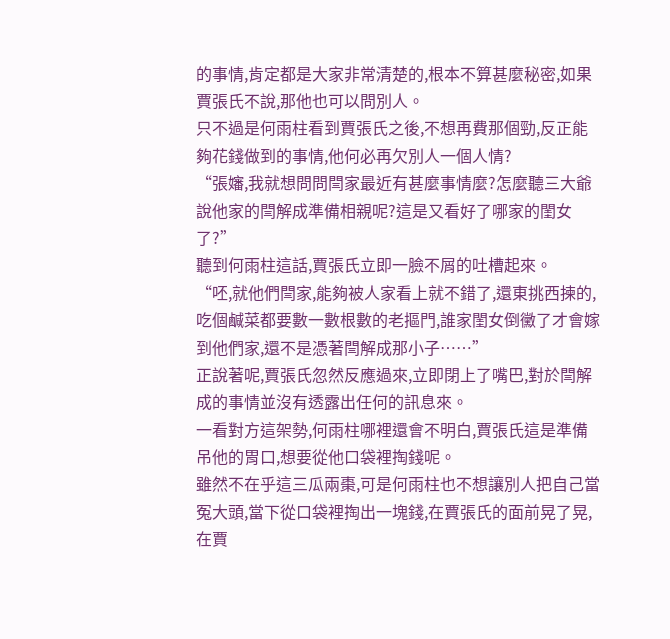的事情,肯定都是大家非常清楚的,根本不算甚麼秘密,如果賈張氏不說,那他也可以問別人。
只不過是何雨柱看到賈張氏之後,不想再費那個勁,反正能夠花錢做到的事情,他何必再欠別人一個人情?
“張嬸,我就想問問閆家最近有甚麼事情麼?怎麼聽三大爺說他家的閆解成準備相親呢?這是又看好了哪家的閨女了?”
聽到何雨柱這話,賈張氏立即一臉不屑的吐槽起來。
“呸,就他們閆家,能夠被人家看上就不錯了,還東挑西揀的,吃個鹹菜都要數一數根數的老摳門,誰家閨女倒黴了才會嫁到他們家,還不是憑著閆解成那小子……”
正說著呢,賈張氏忽然反應過來,立即閉上了嘴巴,對於閆解成的事情並沒有透露出任何的訊息來。
一看對方這架勢,何雨柱哪裡還會不明白,賈張氏這是準備吊他的胃口,想要從他口袋裡掏錢呢。
雖然不在乎這三瓜兩棗,可是何雨柱也不想讓別人把自己當冤大頭,當下從口袋裡掏出一塊錢,在賈張氏的面前晃了晃,在賈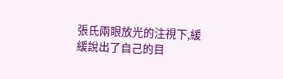張氏兩眼放光的注視下,緩緩說出了自己的目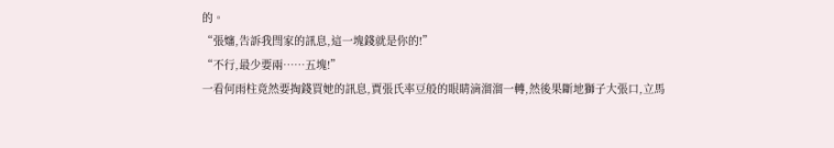的。
“張嬸,告訴我閆家的訊息,這一塊錢就是你的!”
“不行,最少要兩……五塊!”
一看何雨柱竟然要掏錢買她的訊息,賈張氏率豆般的眼睛滴溜溜一轉,然後果斷地獅子大張口,立馬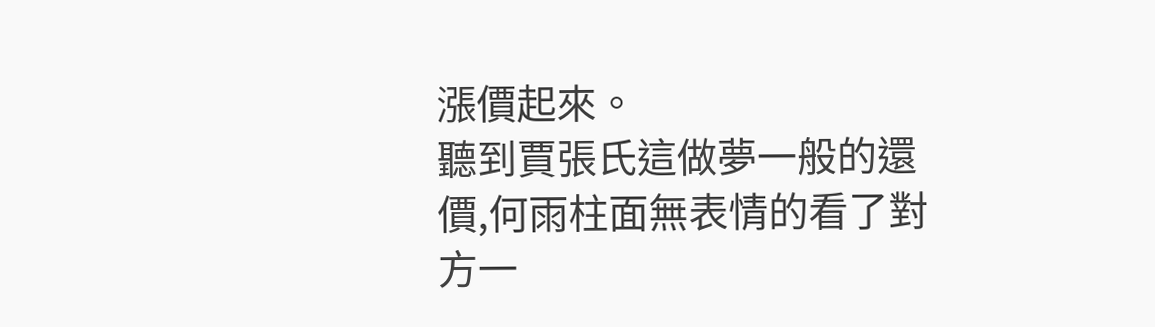漲價起來。
聽到賈張氏這做夢一般的還價,何雨柱面無表情的看了對方一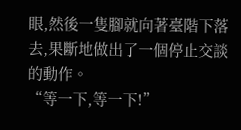眼,然後一隻腳就向著臺階下落去,果斷地做出了一個停止交談的動作。
“等一下,等一下!”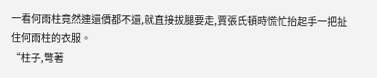一看何雨柱竟然連還價都不還,就直接拔腿要走,賈張氏頓時慌忙抬起手一把扯住何雨柱的衣服。
“柱子,彆著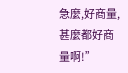急麼,好商量,甚麼都好商量啊!”